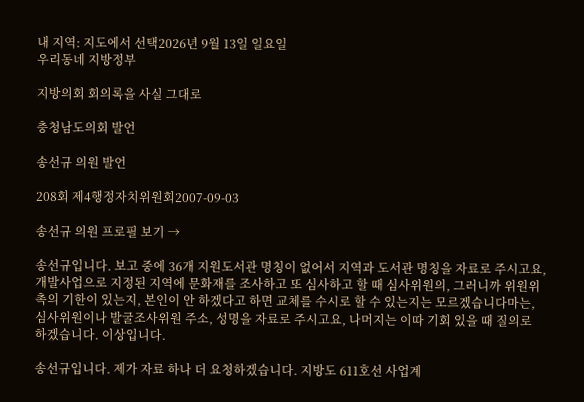내 지역: 지도에서 선택2026년 9월 13일 일요일
우리동네 지방정부

지방의회 회의록을 사실 그대로

충청남도의회 발언

송선규 의원 발언

208회 제4행정자치위원회2007-09-03

송선규 의원 프로필 보기 →

송선규입니다. 보고 중에 36개 지원도서관 명칭이 없어서 지역과 도서관 명칭을 자료로 주시고요, 개발사업으로 지정된 지역에 문화재를 조사하고 또 심사하고 할 때 심사위원의, 그러니까 위원위촉의 기한이 있는지, 본인이 안 하겠다고 하면 교체를 수시로 할 수 있는지는 모르겠습니다마는, 심사위원이나 발굴조사위원 주소, 성명을 자료로 주시고요, 나머지는 이따 기회 있을 때 질의로 하겠습니다. 이상입니다.

송선규입니다. 제가 자료 하나 더 요청하겠습니다. 지방도 611호선 사업계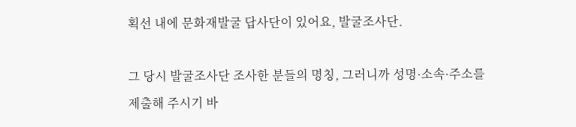획선 내에 문화재발굴 답사단이 있어요, 발굴조사단.

그 당시 발굴조사단 조사한 분들의 명칭, 그러니까 성명·소속·주소를 제출해 주시기 바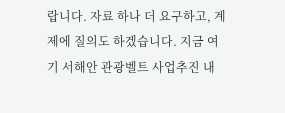랍니다. 자료 하나 더 요구하고, 계제에 질의도 하겠습니다. 지금 여기 서해안 관광벨트 사업추진 내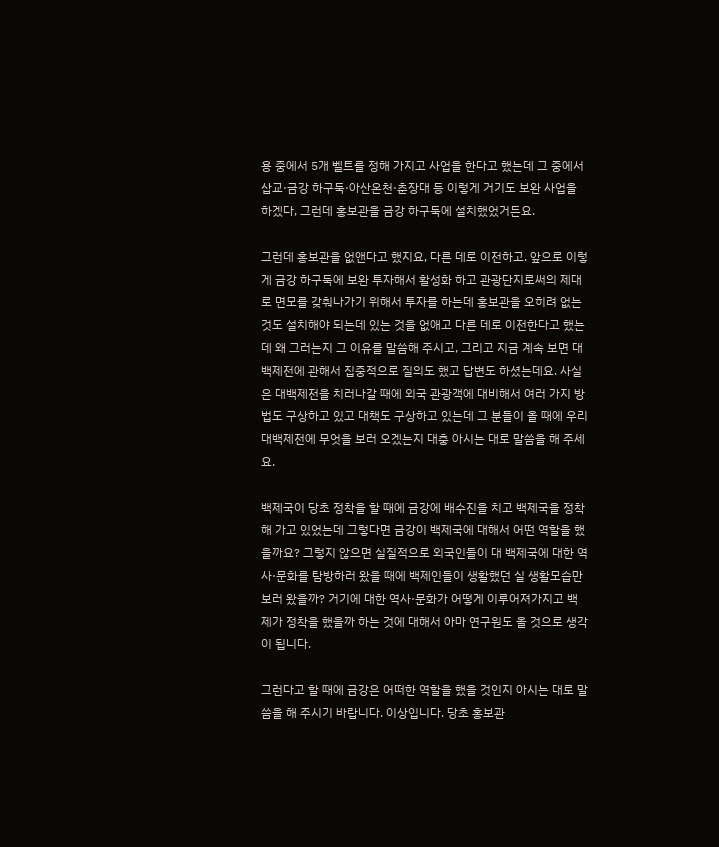용 중에서 5개 벨트를 정해 가지고 사업을 한다고 했는데 그 중에서 삽교·금강 하구둑·아산온천·춘장대 등 이렇게 거기도 보완 사업을 하겠다, 그런데 홍보관을 금강 하구둑에 설치했었거든요.

그런데 홍보관을 없앤다고 했지요, 다른 데로 이전하고. 앞으로 이렇게 금강 하구둑에 보완 투자해서 활성화 하고 관광단지로써의 제대로 면모를 갖춰나가기 위해서 투자를 하는데 홍보관을 오히려 없는 것도 설치해야 되는데 있는 것을 없애고 다른 데로 이전한다고 했는데 왜 그러는지 그 이유를 말씀해 주시고, 그리고 지금 계속 보면 대백제전에 관해서 집중적으로 질의도 했고 답변도 하셨는데요. 사실은 대백제전을 치러나갈 때에 외국 관광객에 대비해서 여러 가지 방법도 구상하고 있고 대책도 구상하고 있는데 그 분들이 올 때에 우리 대백제전에 무엇을 보러 오겠는지 대충 아시는 대로 말씀을 해 주세요.

백제국이 당초 정착을 할 때에 금강에 배수진을 치고 백제국을 정착해 가고 있었는데 그렇다면 금강이 백제국에 대해서 어떤 역할을 했을까요? 그렇지 않으면 실질적으로 외국인들이 대 백제국에 대한 역사·문화를 탐방하러 왔을 때에 백제인들이 생활했던 실 생활모습만 보러 왔을까? 거기에 대한 역사·문화가 어떻게 이루어져가지고 백제가 정착을 했을까 하는 것에 대해서 아마 연구원도 올 것으로 생각이 됩니다.

그런다고 할 때에 금강은 어떠한 역할을 했을 것인지 아시는 대로 말씀을 해 주시기 바랍니다. 이상입니다. 당초 홍보관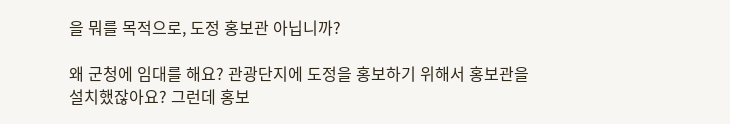을 뭐를 목적으로, 도정 홍보관 아닙니까?

왜 군청에 임대를 해요? 관광단지에 도정을 홍보하기 위해서 홍보관을 설치했잖아요? 그런데 홍보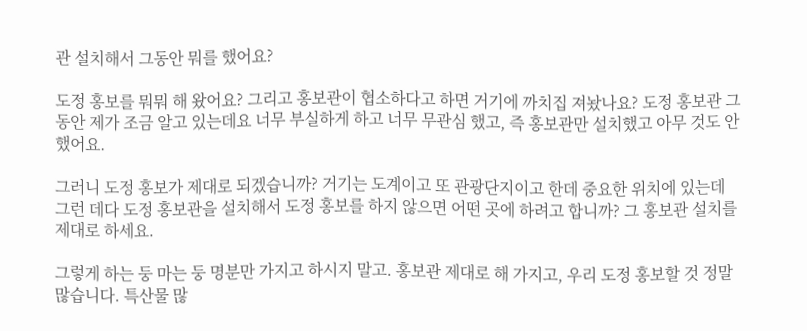관 설치해서 그동안 뭐를 했어요?

도정 홍보를 뭐뭐 해 왔어요? 그리고 홍보관이 협소하다고 하면 거기에 까치집 져놨나요? 도정 홍보관 그동안 제가 조금 알고 있는데요 너무 부실하게 하고 너무 무관심 했고, 즉 홍보관만 설치했고 아무 것도 안 했어요.

그러니 도정 홍보가 제대로 되겠습니까? 거기는 도계이고 또 관광단지이고 한데 중요한 위치에 있는데 그런 데다 도정 홍보관을 설치해서 도정 홍보를 하지 않으면 어떤 곳에 하려고 합니까? 그 홍보관 설치를 제대로 하세요.

그렇게 하는 둥 마는 둥 명분만 가지고 하시지 말고. 홍보관 제대로 해 가지고, 우리 도정 홍보할 것 정말 많습니다. 특산물 많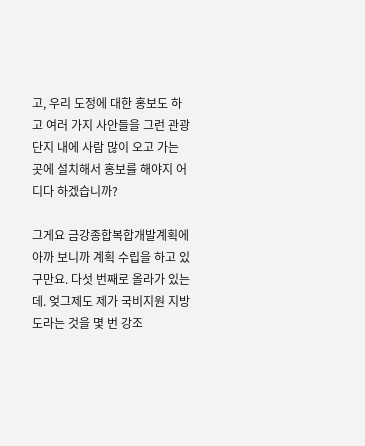고, 우리 도정에 대한 홍보도 하고 여러 가지 사안들을 그런 관광단지 내에 사람 많이 오고 가는 곳에 설치해서 홍보를 해야지 어디다 하겠습니까?

그게요 금강종합복합개발계획에 아까 보니까 계획 수립을 하고 있구만요. 다섯 번째로 올라가 있는데. 엊그제도 제가 국비지원 지방도라는 것을 몇 번 강조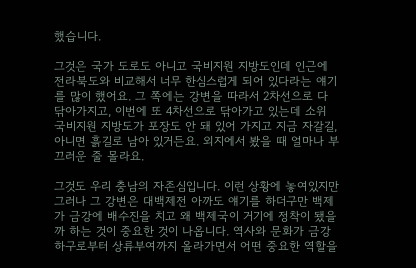했습니다.

그것은 국가 도로도 아니고 국비지원 지방도인데 인근에 전라북도와 비교해서 너무 한심스럽게 되어 있다라는 얘기를 많이 했어요. 그 쪽에는 강변을 따라서 2차선으로 다 닦아가지고, 이번에 또 4차선으로 닦아가고 있는데 소위 국비지원 지방도가 포장도 안 돼 있어 가지고 지금 자갈길, 아니면 흙길로 남아 있거든요. 외지에서 봤을 때 얼마나 부끄러운 줄 몰라요.

그것도 우리 충남의 자존심입니다. 이런 상황에 놓여있지만 그러나 그 강변은 대백제전 아까도 얘기를 하더구만 백제가 금강에 배수진을 치고 왜 백제국이 거기에 정착이 됐을까 하는 것이 중요한 것이 나옵니다. 역사와 문화가 금강 하구로부터 상류부여까지 올라가면서 어떤 중요한 역할을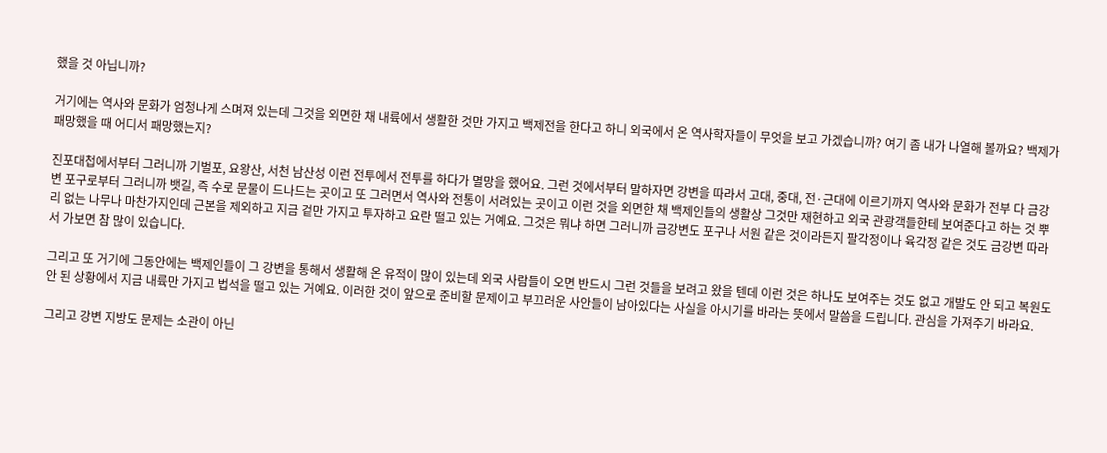했을 것 아닙니까?

거기에는 역사와 문화가 엄청나게 스며져 있는데 그것을 외면한 채 내륙에서 생활한 것만 가지고 백제전을 한다고 하니 외국에서 온 역사학자들이 무엇을 보고 가겠습니까? 여기 좀 내가 나열해 볼까요? 백제가 패망했을 때 어디서 패망했는지?

진포대첩에서부터 그러니까 기벌포, 요왕산, 서천 남산성 이런 전투에서 전투를 하다가 멸망을 했어요. 그런 것에서부터 말하자면 강변을 따라서 고대, 중대, 전·근대에 이르기까지 역사와 문화가 전부 다 금강변 포구로부터 그러니까 뱃길, 즉 수로 문물이 드나드는 곳이고 또 그러면서 역사와 전통이 서려있는 곳이고 이런 것을 외면한 채 백제인들의 생활상 그것만 재현하고 외국 관광객들한테 보여준다고 하는 것 뿌리 없는 나무나 마찬가지인데 근본을 제외하고 지금 겉만 가지고 투자하고 요란 떨고 있는 거예요. 그것은 뭐냐 하면 그러니까 금강변도 포구나 서원 같은 것이라든지 팔각정이나 육각정 같은 것도 금강변 따라서 가보면 참 많이 있습니다.

그리고 또 거기에 그동안에는 백제인들이 그 강변을 통해서 생활해 온 유적이 많이 있는데 외국 사람들이 오면 반드시 그런 것들을 보려고 왔을 텐데 이런 것은 하나도 보여주는 것도 없고 개발도 안 되고 복원도 안 된 상황에서 지금 내륙만 가지고 법석을 떨고 있는 거예요. 이러한 것이 앞으로 준비할 문제이고 부끄러운 사안들이 남아있다는 사실을 아시기를 바라는 뜻에서 말씀을 드립니다. 관심을 가져주기 바라요.

그리고 강변 지방도 문제는 소관이 아닌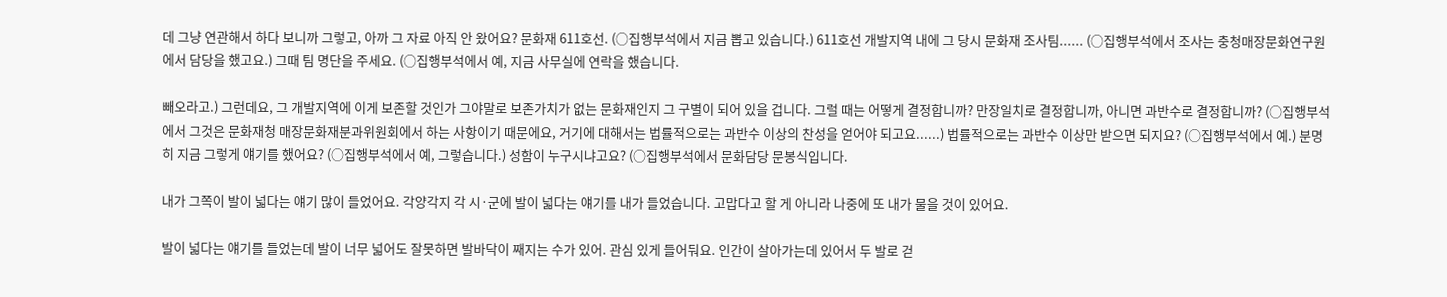데 그냥 연관해서 하다 보니까 그렇고, 아까 그 자료 아직 안 왔어요? 문화재 611호선. (○집행부석에서 지금 뽑고 있습니다.) 611호선 개발지역 내에 그 당시 문화재 조사팀...... (○집행부석에서 조사는 충청매장문화연구원에서 담당을 했고요.) 그때 팀 명단을 주세요. (○집행부석에서 예, 지금 사무실에 연락을 했습니다.

빼오라고.) 그런데요, 그 개발지역에 이게 보존할 것인가 그야말로 보존가치가 없는 문화재인지 그 구별이 되어 있을 겁니다. 그럴 때는 어떻게 결정합니까? 만장일치로 결정합니까, 아니면 과반수로 결정합니까? (○집행부석에서 그것은 문화재청 매장문화재분과위원회에서 하는 사항이기 때문에요, 거기에 대해서는 법률적으로는 과반수 이상의 찬성을 얻어야 되고요......) 법률적으로는 과반수 이상만 받으면 되지요? (○집행부석에서 예.) 분명히 지금 그렇게 얘기를 했어요? (○집행부석에서 예, 그렇습니다.) 성함이 누구시냐고요? (○집행부석에서 문화담당 문봉식입니다.

내가 그쪽이 발이 넓다는 얘기 많이 들었어요. 각양각지 각 시·군에 발이 넓다는 얘기를 내가 들었습니다. 고맙다고 할 게 아니라 나중에 또 내가 물을 것이 있어요.

발이 넓다는 얘기를 들었는데 발이 너무 넓어도 잘못하면 발바닥이 째지는 수가 있어. 관심 있게 들어둬요. 인간이 살아가는데 있어서 두 발로 걷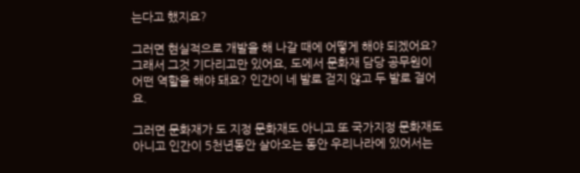는다고 했지요?

그러면 현실적으로 개발을 해 나갈 때에 어떻게 해야 되겠어요? 그래서 그것 기다리고만 있어요, 도에서 문화재 담당 공무원이 어떤 역할을 해야 돼요? 인간이 네 발로 걷지 않고 두 발로 걸어요.

그러면 문화재가 도 지정 문화재도 아니고 또 국가지정 문화재도 아니고 인간이 5천년동안 살아오는 동안 우리나라에 있어서는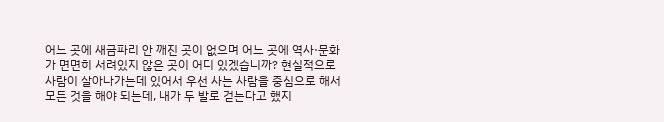어느 곳에 새금파리 안 깨진 곳이 없으며 어느 곳에 역사·문화가 면면히 서려있지 않은 곳이 어디 있겠습니까? 현실적으로 사람이 살아나가는데 있어서 우선 사는 사람을 중심으로 해서 모든 것을 해야 되는데, 내가 두 발로 걷는다고 했지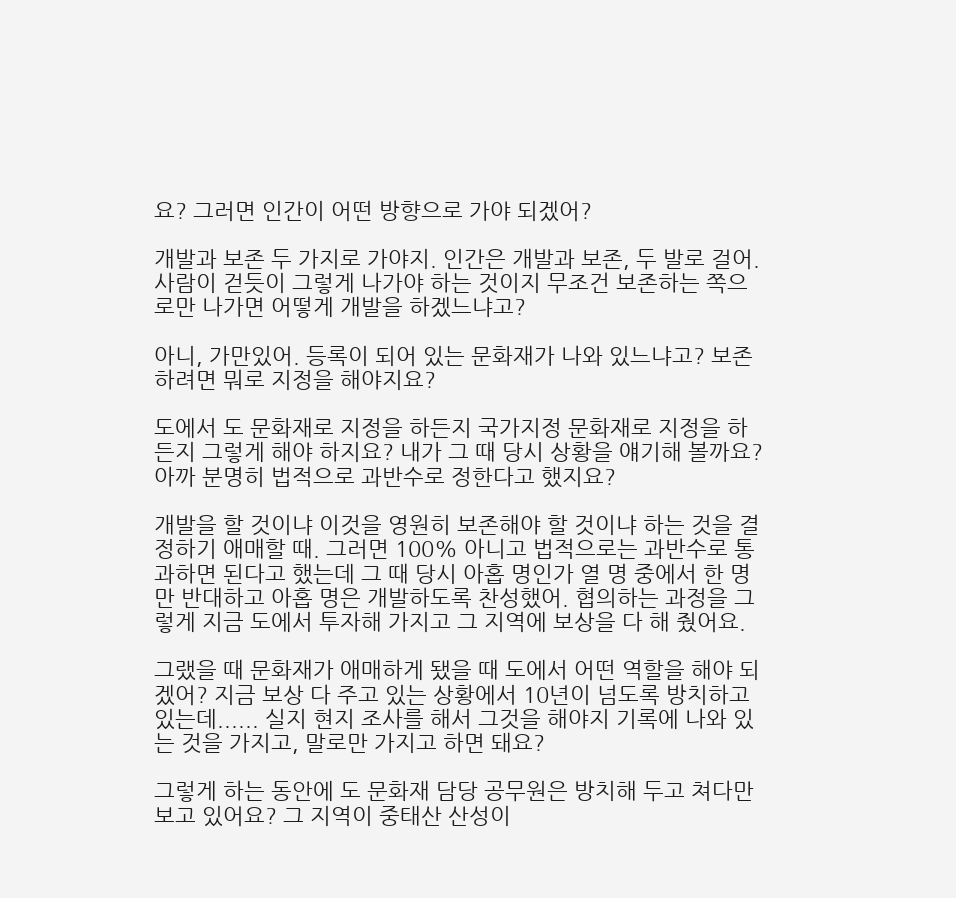요? 그러면 인간이 어떤 방향으로 가야 되겠어?

개발과 보존 두 가지로 가야지. 인간은 개발과 보존, 두 발로 걸어. 사람이 걷듯이 그렇게 나가야 하는 것이지 무조건 보존하는 쪽으로만 나가면 어떻게 개발을 하겠느냐고?

아니, 가만있어. 등록이 되어 있는 문화재가 나와 있느냐고? 보존하려면 뭐로 지정을 해야지요?

도에서 도 문화재로 지정을 하든지 국가지정 문화재로 지정을 하든지 그렇게 해야 하지요? 내가 그 때 당시 상황을 얘기해 볼까요? 아까 분명히 법적으로 과반수로 정한다고 했지요?

개발을 할 것이냐 이것을 영원히 보존해야 할 것이냐 하는 것을 결정하기 애매할 때. 그러면 100% 아니고 법적으로는 과반수로 통과하면 된다고 했는데 그 때 당시 아홉 명인가 열 명 중에서 한 명만 반대하고 아홉 명은 개발하도록 찬성했어. 협의하는 과정을 그렇게 지금 도에서 투자해 가지고 그 지역에 보상을 다 해 줬어요.

그랬을 때 문화재가 애매하게 됐을 때 도에서 어떤 역할을 해야 되겠어? 지금 보상 다 주고 있는 상황에서 10년이 넘도록 방치하고 있는데...... 실지 현지 조사를 해서 그것을 해야지 기록에 나와 있는 것을 가지고, 말로만 가지고 하면 돼요?

그렇게 하는 동안에 도 문화재 담당 공무원은 방치해 두고 쳐다만 보고 있어요? 그 지역이 중태산 산성이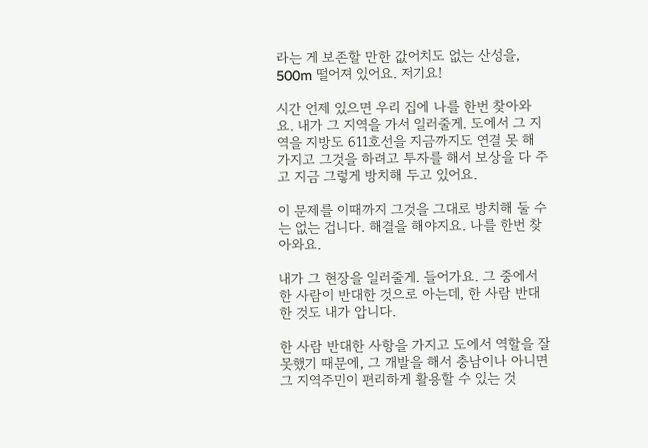라는 게 보존할 만한 값어치도 없는 산성을, 500m 떨어져 있어요. 저기요!

시간 언제 있으면 우리 집에 나를 한번 찾아와요. 내가 그 지역을 가서 일러줄게. 도에서 그 지역을 지방도 611호선을 지금까지도 연결 못 해 가지고 그것을 하려고 투자를 해서 보상을 다 주고 지금 그렇게 방치해 두고 있어요.

이 문제를 이때까지 그것을 그대로 방치해 둘 수는 없는 겁니다. 해결을 해야지요. 나를 한번 찾아와요.

내가 그 현장을 일러줄게. 들어가요. 그 중에서 한 사람이 반대한 것으로 아는데, 한 사람 반대한 것도 내가 압니다.

한 사람 반대한 사항을 가지고 도에서 역할을 잘 못했기 때문에, 그 개발을 해서 충남이나 아니면 그 지역주민이 편리하게 활용할 수 있는 것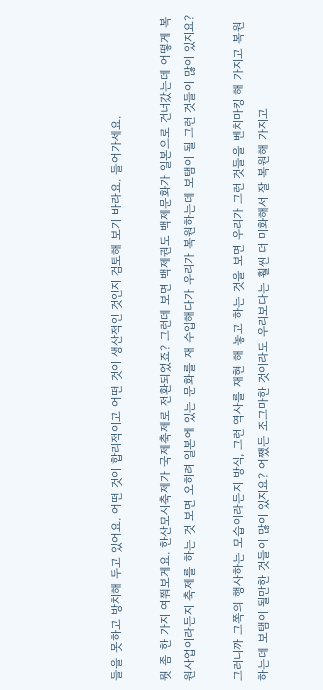들을 못하고 방치해 두고 있어요. 어떤 것이 합리적이고 어떤 것이 생산적인 것인지 검토해 보기 바라요. 들어가세요.

뭣 좀 한 가지 여쭤보게요. 한산모시축제가 국제축제로 전환되었죠? 그런데 보면 백제권도 백제문화가 일본으로 건너갔는데 어떻게 복원사업이라든지 축제를 하는 것 보면 오히려 일본에 있는 문화를 재 수입해다가 우리가 복원하는데 보탬이 될 그런 것들이 많이 있지요?

그러니까 그쪽의 행사하는 모습이라든지 방식, 그런 역사를 재현 해 놓고 하는 것을 보면 우리가 그런 것들을 벤치마킹 해 가지고 복원하는데 보탬이 될만한 것들이 많이 있지요? 어쨌든 조그마한 것이라도 우리보다는 훨씬 더 미화해서 잘 복원해 가지고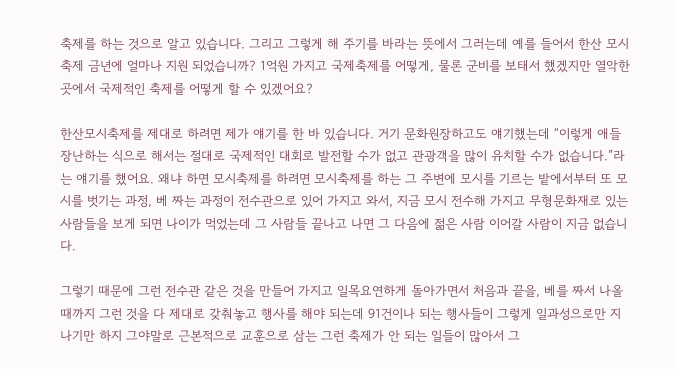축제를 하는 것으로 알고 있습니다. 그리고 그렇게 해 주기를 바라는 뜻에서 그러는데 예를 들어서 한산 모시축제 금년에 얼마나 지원 되었습니까? 1억원 가지고 국제축제를 어떻게, 물론 군비를 보태서 했겠지만 열악한 곳에서 국제적인 축제를 어떻게 할 수 있겠어요?

한산모시축제를 제대로 하려면 제가 얘기를 한 바 있습니다. 거기 문화원장하고도 얘기했는데 “이렇게 애들 장난하는 식으로 해서는 절대로 국제적인 대회로 발전할 수가 없고 관광객을 많이 유치할 수가 없습니다.”라는 얘기를 했어요. 왜냐 하면 모시축제를 하려면 모시축제를 하는 그 주변에 모시를 기르는 밭에서부터 또 모시를 벗기는 과정, 베 짜는 과정이 전수관으로 있어 가지고 와서, 지금 모시 전수해 가지고 무형문화재로 있는 사람들을 보게 되면 나이가 먹었는데 그 사람들 끝나고 나면 그 다음에 젊은 사람 이어갈 사람이 지금 없습니다.

그렇기 때문에 그런 전수관 같은 것을 만들어 가지고 일목요연하게 돌아가면서 처음과 끝을, 베를 짜서 나올 때까지 그런 것을 다 제대로 갖춰놓고 행사를 해야 되는데 91건이나 되는 행사들이 그렇게 일과성으로만 지나기만 하지 그야말로 근본적으로 교훈으로 삼는 그런 축제가 안 되는 일들이 많아서 그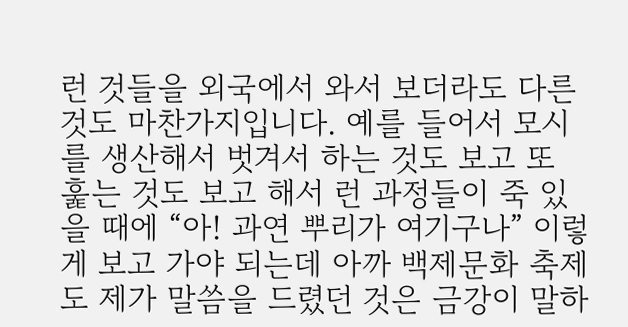런 것들을 외국에서 와서 보더라도 다른 것도 마찬가지입니다. 예를 들어서 모시를 생산해서 벗겨서 하는 것도 보고 또 훑는 것도 보고 해서 런 과정들이 죽 있을 때에 “아! 과연 뿌리가 여기구나” 이렇게 보고 가야 되는데 아까 백제문화 축제도 제가 말씀을 드렸던 것은 금강이 말하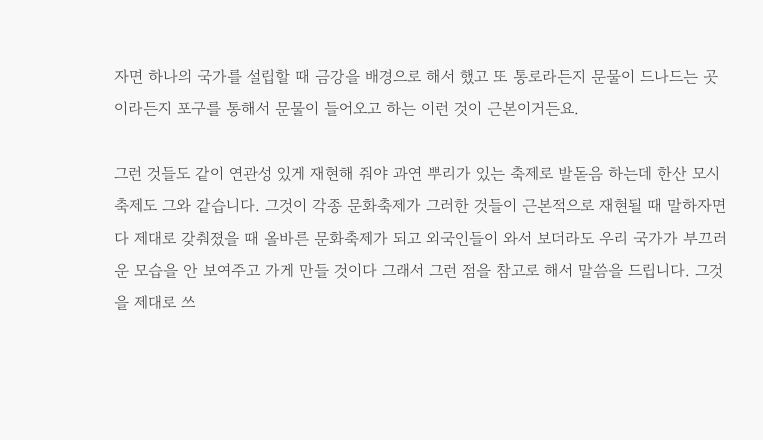자면 하나의 국가를 설립할 때 금강을 배경으로 해서 했고 또 통로라든지 문물이 드나드는 곳이라든지 포구를 통해서 문물이 들어오고 하는 이런 것이 근본이거든요.

그런 것들도 같이 연관성 있게 재현해 줘야 과연 뿌리가 있는 축제로 발돋음 하는데 한산 모시축제도 그와 같습니다. 그것이 각종 문화축제가 그러한 것들이 근본적으로 재현될 때 말하자면 다 제대로 갖춰졌을 때 올바른 문화축제가 되고 외국인들이 와서 보더라도 우리 국가가 부끄러운 모습을 안 보여주고 가게 만들 것이다 그래서 그런 점을 참고로 해서 말씀을 드립니다. 그것을 제대로 쓰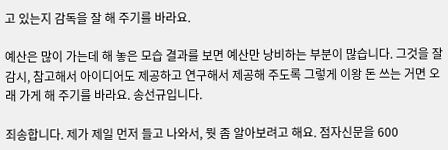고 있는지 감독을 잘 해 주기를 바라요.

예산은 많이 가는데 해 놓은 모습 결과를 보면 예산만 낭비하는 부분이 많습니다. 그것을 잘 감시, 참고해서 아이디어도 제공하고 연구해서 제공해 주도록 그렇게 이왕 돈 쓰는 거면 오래 가게 해 주기를 바라요. 송선규입니다.

죄송합니다. 제가 제일 먼저 들고 나와서, 뭣 좀 알아보려고 해요. 점자신문을 600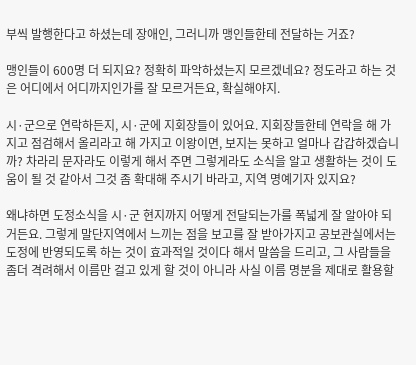부씩 발행한다고 하셨는데 장애인, 그러니까 맹인들한테 전달하는 거죠?

맹인들이 600명 더 되지요? 정확히 파악하셨는지 모르겠네요? 정도라고 하는 것은 어디에서 어디까지인가를 잘 모르거든요, 확실해야지.

시·군으로 연락하든지, 시·군에 지회장들이 있어요. 지회장들한테 연락을 해 가지고 점검해서 올리라고 해 가지고 이왕이면, 보지는 못하고 얼마나 갑갑하겠습니까? 차라리 문자라도 이렇게 해서 주면 그렇게라도 소식을 알고 생활하는 것이 도움이 될 것 같아서 그것 좀 확대해 주시기 바라고, 지역 명예기자 있지요?

왜냐하면 도정소식을 시·군 현지까지 어떻게 전달되는가를 폭넓게 잘 알아야 되거든요. 그렇게 말단지역에서 느끼는 점을 보고를 잘 받아가지고 공보관실에서는 도정에 반영되도록 하는 것이 효과적일 것이다 해서 말씀을 드리고, 그 사람들을 좀더 격려해서 이름만 걸고 있게 할 것이 아니라 사실 이름 명분을 제대로 활용할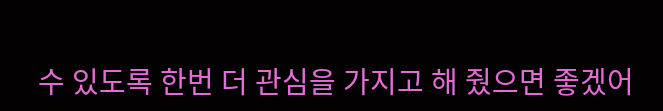수 있도록 한번 더 관심을 가지고 해 줬으면 좋겠어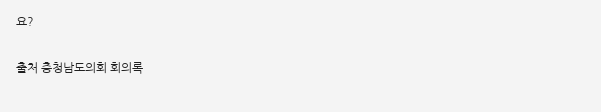요?

출처 충청남도의회 회의록